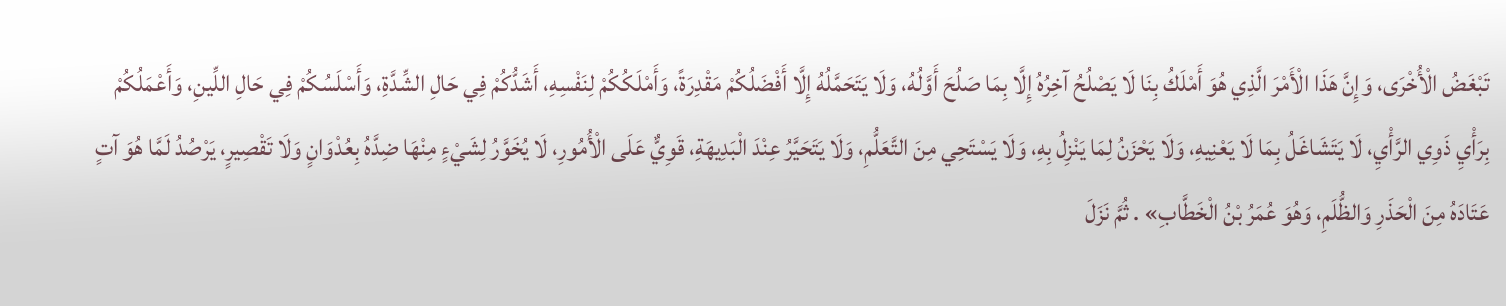تَبْغَضُ الْأُخْرَى، وَإِنَّ هَذَا الْأَمْرَ الَّذِي هُوَ أَمْلَكُ بِنَا لَا يَصْلُحُ آخِرُهُ إِلَّا بِمَا صَلُحَ أَوَّلُهُ، وَلَا يَتَحَمَّلُهُ إِلَّا أَفْضَلُكُمْ مَقْدِرَةً، وَأَمْلَكُكُمْ لِنَفْسِهِ، أَشَدُّكُمْ فِي حَالِ الشِّدَّةِ، وَأَسْلَسُكُمْ فِي حَالِ اللِّينِ، وَأَعْمَلُكُمْ بِرَأْيِ ذَوِي الرَّأْيِ، لَا يَتَشَاغَلُ بِمَا لَا يَعْنِيهِ، وَلَا يَحْزَنُ لِمَا يَنْزِلُ بِهِ، وَلَا يَسْتَحِي مِنَ التَّعَلُّمِ، وَلَا يَتَحَيَّرُ عِنْدَ الْبَدِيهَةِ، قَوِيٌّ عَلَى الْأُمُورِ، لَا يُخَوَّرُ لِشَيْءٍ مِنْهَا ضِدَّهُ بِعُدْوَانٍ وَلَا تَقْصِيرٍ، يَرْصُدُ لَمَّا هُوَ آتٍ عَتَادَهُ مِنَ الْحَذَرِ وَالظُّلَمِ، وَهُوَ عُمَرُ بْنُ الْخَطَّابِ» . ثُمَّ نَزَلَ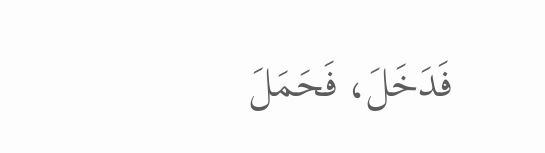فَدَخَلَ، فَحَمَلَ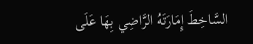السَّاخِطَ إِمَارَتَهُ الرَّاضِي بِهَا عَلَى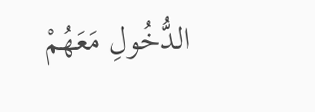الدُّخُولِ مَعَهُمْ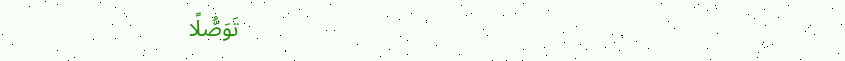تَوَصُّلًا